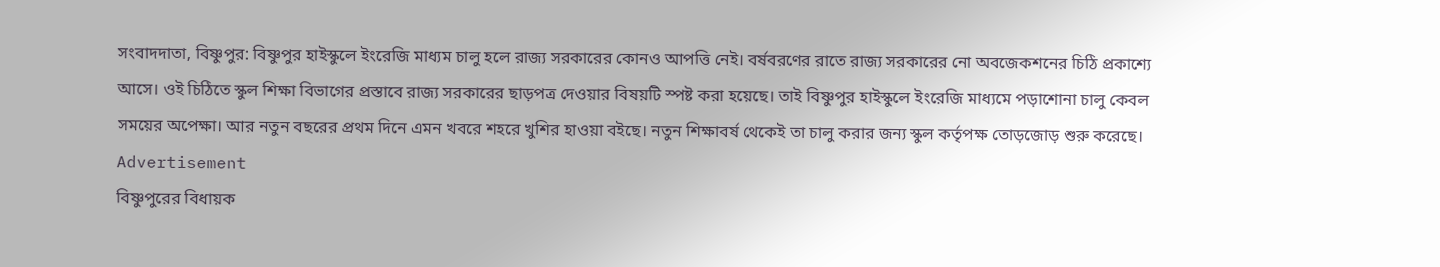সংবাদদাতা, বিষ্ণুপুর: বিষ্ণুপুর হাইস্কুলে ইংরেজি মাধ্যম চালু হলে রাজ্য সরকারের কোনও আপত্তি নেই। বর্ষবরণের রাতে রাজ্য সরকারের নো অবজেকশনের চিঠি প্রকাশ্যে আসে। ওই চিঠিতে স্কুল শিক্ষা বিভাগের প্রস্তাবে রাজ্য সরকারের ছাড়পত্র দেওয়ার বিষয়টি স্পষ্ট করা হয়েছে। তাই বিষ্ণুপুর হাইস্কুলে ইংরেজি মাধ্যমে পড়াশোনা চালু কেবল সময়ের অপেক্ষা। আর নতুন বছরের প্রথম দিনে এমন খবরে শহরে খুশির হাওয়া বইছে। নতুন শিক্ষাবর্ষ থেকেই তা চালু করার জন্য স্কুল কর্তৃপক্ষ তোড়জোড় শুরু করেছে।
Advertisement
বিষ্ণুপুরের বিধায়ক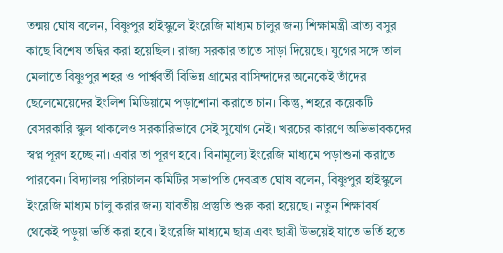তন্ময় ঘোষ বলেন, বিষ্ণুপুর হাইস্কুলে ইংরেজি মাধ্যম চালুর জন্য শিক্ষামন্ত্রী ব্রাত্য বসুর কাছে বিশেষ তদ্বির করা হয়েছিল। রাজ্য সরকার তাতে সাড়া দিয়েছে। যুগের সঙ্গে তাল মেলাতে বিষ্ণুপুর শহর ও পার্শ্ববর্তী বিভিন্ন গ্রামের বাসিন্দাদের অনেকেই তাঁদের ছেলেমেয়েদের ইংলিশ মিডিয়ামে পড়াশোনা করাতে চান। কিন্তু, শহরে কয়েকটি বেসরকারি স্কুল থাকলেও সরকারিভাবে সেই সুযোগ নেই। খরচের কারণে অভিভাবকদের স্বপ্ন পূরণ হচ্ছে না। এবার তা পূরণ হবে। বিনামূল্যে ইংরেজি মাধ্যমে পড়াশুনা করাতে পারবেন। বিদ্যালয় পরিচালন কমিটির সভাপতি দেবব্রত ঘোষ বলেন, বিষ্ণুপুর হাইস্কুলে ইংরেজি মাধ্যম চালু করার জন্য যাবতীয় প্রস্তুতি শুরু করা হয়েছে। নতুন শিক্ষাবর্ষ থেকেই পড়ুয়া ভর্তি করা হবে। ইংরেজি মাধ্যমে ছাত্র এবং ছাত্রী উভয়েই যাতে ভর্তি হতে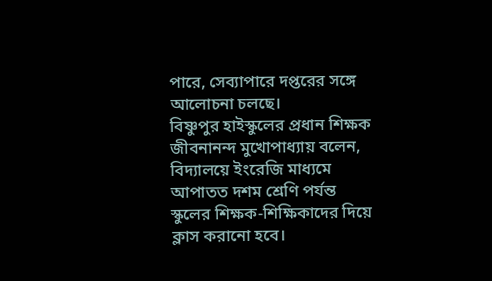পারে, সেব্যাপারে দপ্তরের সঙ্গে আলোচনা চলছে।
বিষ্ণুপুর হাইস্কুলের প্রধান শিক্ষক জীবনানন্দ মুখোপাধ্যায় বলেন, বিদ্যালয়ে ইংরেজি মাধ্যমে আপাতত দশম শ্রেণি পর্যন্ত স্কুলের শিক্ষক-শিক্ষিকাদের দিয়ে ক্লাস করানো হবে।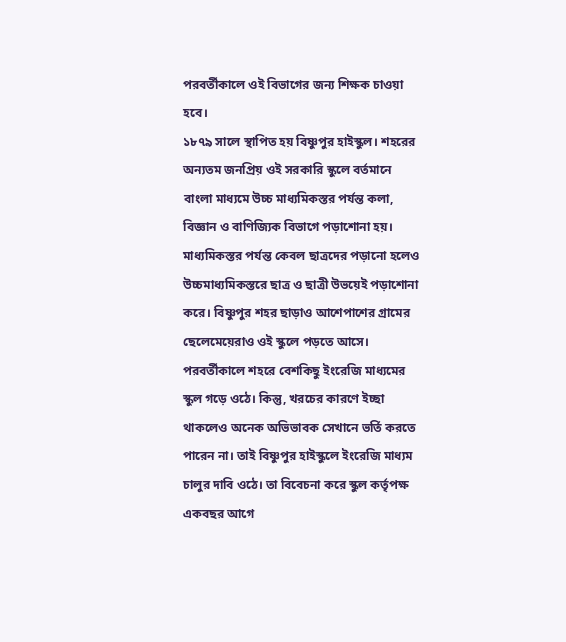পরবর্তীকালে ওই বিভাগের জন্য শিক্ষক চাওয়া হবে।
১৮৭৯ সালে স্থাপিত হয় বিষ্ণুপুর হাইস্কুল। শহরের অন্যতম জনপ্রিয় ওই সরকারি স্কুলে বর্তমানে বাংলা মাধ্যমে উচ্চ মাধ্যমিকস্তর পর্যন্ত কলা, বিজ্ঞান ও বাণিজ্যিক বিভাগে পড়াশোনা হয়। মাধ্যমিকস্তর পর্যন্ত কেবল ছাত্রদের পড়ানো হলেও উচ্চমাধ্যমিকস্তরে ছাত্র ও ছাত্রী উভয়েই পড়াশোনা করে। বিষ্ণুপুর শহর ছাড়াও আশেপাশের গ্রামের ছেলেমেয়েরাও ওই স্কুলে পড়তে আসে। পরবর্তীকালে শহরে বেশকিছু ইংরেজি মাধ্যমের স্কুল গড়ে ওঠে। কিন্তু, খরচের কারণে ইচ্ছা থাকলেও অনেক অভিভাবক সেখানে ভর্তি করতে পারেন না। তাই বিষ্ণুপুর হাইস্কুলে ইংরেজি মাধ্যম চালুর দাবি ওঠে। তা বিবেচনা করে স্কুল কর্তৃপক্ষ একবছর আগে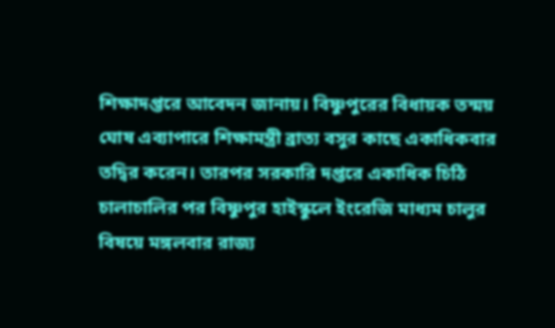শিক্ষাদপ্তরে আবেদন জানায়। বিষ্ণুপুরের বিধায়ক তন্ময় ঘোষ এব্যাপারে শিক্ষামন্ত্রী ব্রাত্য বসুর কাছে একাধিকবার তদ্বির করেন। তারপর সরকারি দপ্তরে একাধিক চিঠি চালাচালির পর বিষ্ণুপুর হাইস্কুলে ইংরেজি মাধ্যম চালুর বিষয়ে মঙ্গলবার রাজ্য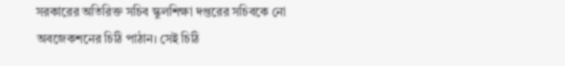সরকারের অতিরিক্ত সচিব স্কুলশিক্ষা দপ্তরের সচিবকে নো অবজেকশনের চিঠি পাঠান। সেই চিঠি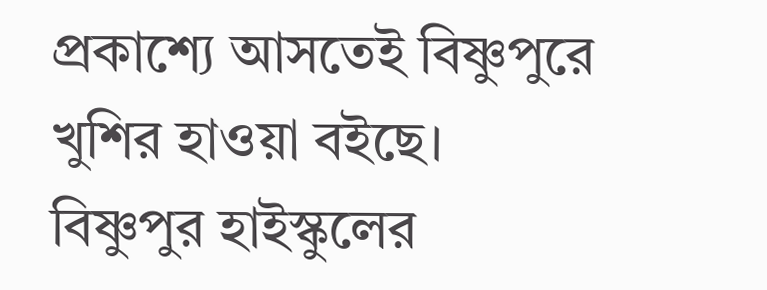প্রকাশ্যে আসতেই বিষ্ণুপুরে খুশির হাওয়া বইছে।
বিষ্ণুপুর হাইস্কুলের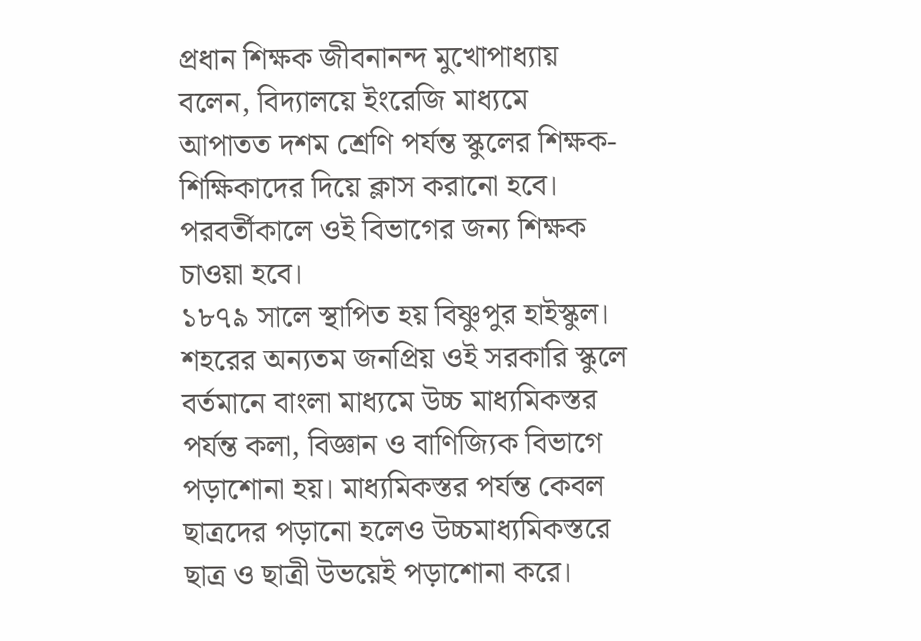প্রধান শিক্ষক জীবনানন্দ মুখোপাধ্যায় বলেন, বিদ্যালয়ে ইংরেজি মাধ্যমে আপাতত দশম শ্রেণি পর্যন্ত স্কুলের শিক্ষক-শিক্ষিকাদের দিয়ে ক্লাস করানো হবে। পরবর্তীকালে ওই বিভাগের জন্য শিক্ষক চাওয়া হবে।
১৮৭৯ সালে স্থাপিত হয় বিষ্ণুপুর হাইস্কুল। শহরের অন্যতম জনপ্রিয় ওই সরকারি স্কুলে বর্তমানে বাংলা মাধ্যমে উচ্চ মাধ্যমিকস্তর পর্যন্ত কলা, বিজ্ঞান ও বাণিজ্যিক বিভাগে পড়াশোনা হয়। মাধ্যমিকস্তর পর্যন্ত কেবল ছাত্রদের পড়ানো হলেও উচ্চমাধ্যমিকস্তরে ছাত্র ও ছাত্রী উভয়েই পড়াশোনা করে।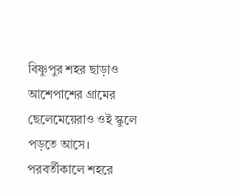বিষ্ণুপুর শহর ছাড়াও আশেপাশের গ্রামের ছেলেমেয়েরাও ওই স্কুলে পড়তে আসে। পরবর্তীকালে শহরে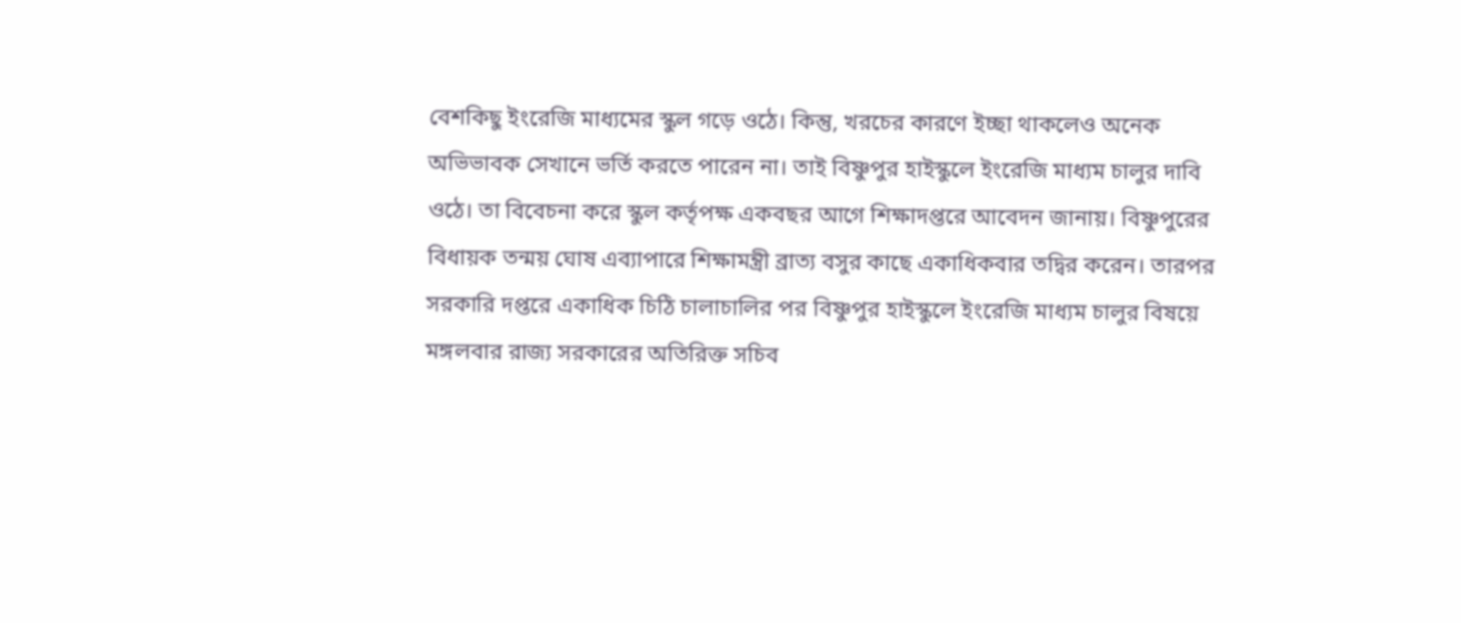বেশকিছু ইংরেজি মাধ্যমের স্কুল গড়ে ওঠে। কিন্তু, খরচের কারণে ইচ্ছা থাকলেও অনেক অভিভাবক সেখানে ভর্তি করতে পারেন না। তাই বিষ্ণুপুর হাইস্কুলে ইংরেজি মাধ্যম চালুর দাবি ওঠে। তা বিবেচনা করে স্কুল কর্তৃপক্ষ একবছর আগে শিক্ষাদপ্তরে আবেদন জানায়। বিষ্ণুপুরের বিধায়ক তন্ময় ঘোষ এব্যাপারে শিক্ষামন্ত্রী ব্রাত্য বসুর কাছে একাধিকবার তদ্বির করেন। তারপর সরকারি দপ্তরে একাধিক চিঠি চালাচালির পর বিষ্ণুপুর হাইস্কুলে ইংরেজি মাধ্যম চালুর বিষয়ে মঙ্গলবার রাজ্য সরকারের অতিরিক্ত সচিব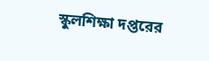স্কুলশিক্ষা দপ্তরের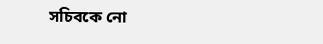সচিবকে নো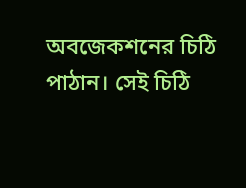অবজেকশনের চিঠি পাঠান। সেই চিঠি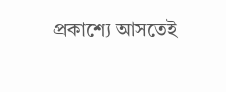প্রকাশ্যে আসতেই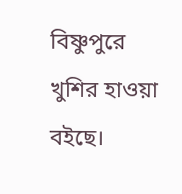বিষ্ণুপুরে খুশির হাওয়া বইছে।